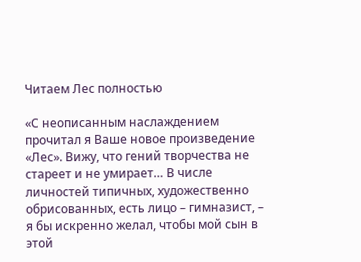Читаем Лес полностью

«С неописанным наслаждением прочитал я Ваше новое произведение «Лес». Вижу, что гений творчества не стареет и не умирает… В числе личностей типичных, художественно обрисованных, есть лицо – гимназист, – я бы искренно желал, чтобы мой сын в этой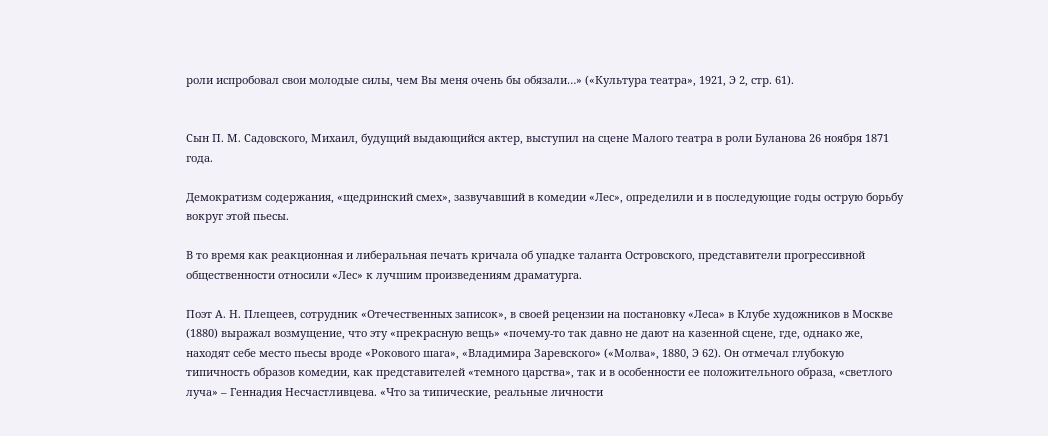роли испробовал свои молодые силы, чем Вы меня очень бы обязали…» («Культура театра», 1921, Э 2, стр. 61).


Сын П. М. Садовского, Михаил, будущий выдающийся актер, выступил на сцене Малого театра в роли Буланова 26 ноября 1871 года.

Демократизм содержания, «щедринский смех», зазвучавший в комедии «Лес», определили и в последующие годы острую борьбу вокруг этой пьесы.

В то время как реакционная и либеральная печать кричала об упадке таланта Островского, представители прогрессивной общественности относили «Лес» к лучшим произведениям драматурга.

Поэт А. Н. Плещеев, сотрудник «Отечественных записок», в своей рецензии на постановку «Леса» в Клубе художников в Москве (1880) выражал возмущение, что эту «прекрасную вещь» «почему-то так давно не дают на казенной сцене, где, однако же, находят себе место пьесы вроде «Рокового шага», «Владимира Заревского» («Молва», 1880, Э 62). Он отмечал глубокую типичность образов комедии, как представителей «темного царства», так и в особенности ее положительного образа, «светлого луча» – Геннадия Несчастливцева. «Что за типические, реальные личности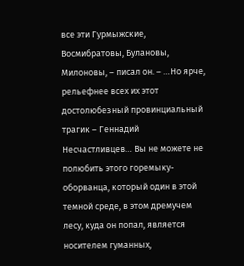все эти Гурмыжские, Восмибратовы, Булановы, Милоновы, – писал он. – …Но ярче, рельефнее всех их этот достолюбезный провинциальный трагик – Геннадий Несчастливцев… Вы не можете не полюбить этого горемыку-оборванца, который один в этой темной среде, в этом дремучем лесу, куда он попал, является носителем гуманных,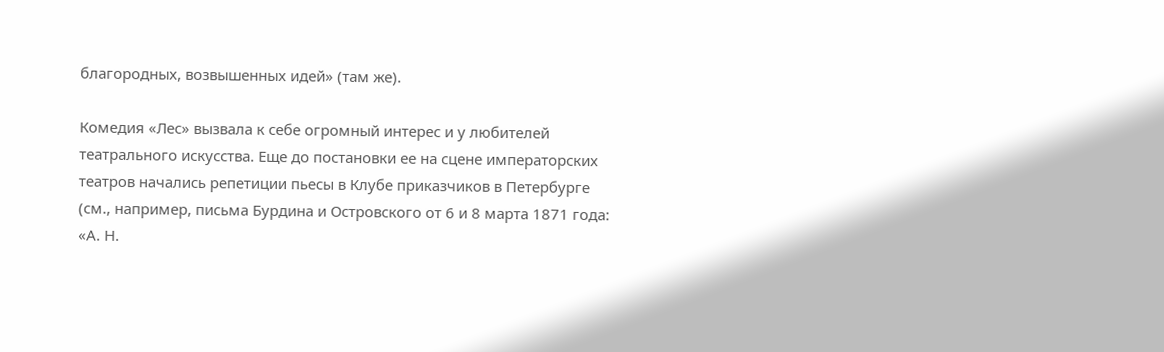благородных, возвышенных идей» (там же).

Комедия «Лес» вызвала к себе огромный интерес и у любителей театрального искусства. Еще до постановки ее на сцене императорских театров начались репетиции пьесы в Клубе приказчиков в Петербурге (см., например, письма Бурдина и Островского от 6 и 8 марта 1871 года: «А. Н.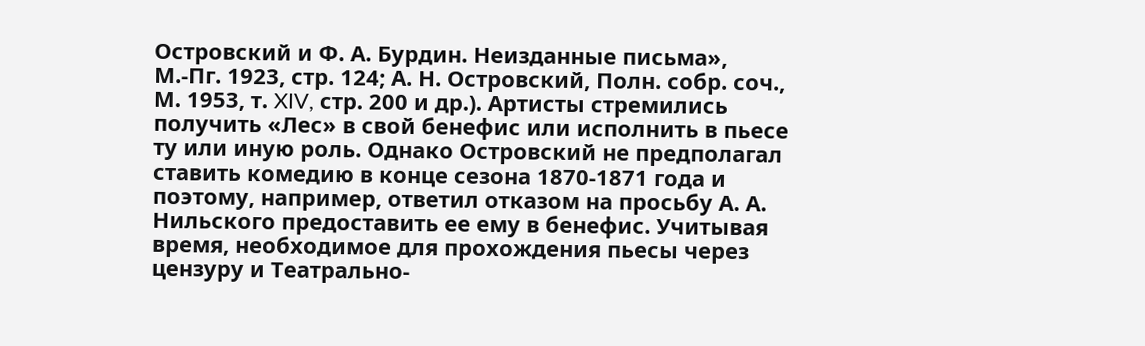Островский и Ф. А. Бурдин. Неизданные письма», М.-Пг. 1923, стр. 124; А. Н. Островский, Полн. собр. соч., М. 1953, т. XIV, стр. 200 и др.). Артисты стремились получить «Лес» в свой бенефис или исполнить в пьесе ту или иную роль. Однако Островский не предполагал ставить комедию в конце сезона 1870-1871 года и поэтому, например, ответил отказом на просьбу А. А. Нильского предоставить ее ему в бенефис. Учитывая время, необходимое для прохождения пьесы через цензуру и Театрально-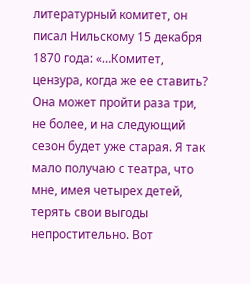литературный комитет, он писал Нильскому 15 декабря 1870 года: «…Комитет, цензура, когда же ее ставить? Она может пройти раза три, не более, и на следующий сезон будет уже старая. Я так мало получаю с театра, что мне, имея четырех детей, терять свои выгоды непростительно. Вот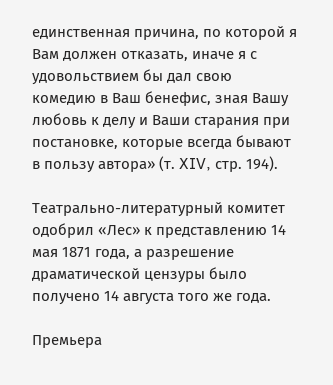единственная причина, по которой я Вам должен отказать, иначе я с удовольствием бы дал свою комедию в Ваш бенефис, зная Вашу любовь к делу и Ваши старания при постановке, которые всегда бывают в пользу автора» (т. XIV, стр. 194).

Театрально-литературный комитет одобрил «Лес» к представлению 14 мая 1871 года, а разрешение драматической цензуры было получено 14 августа того же года.

Премьера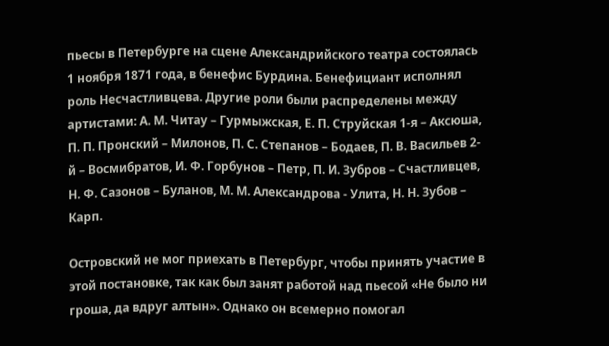пьесы в Петербурге на сцене Александрийского театра состоялась 1 ноября 1871 года, в бенефис Бурдина. Бенефициант исполнял роль Несчастливцева. Другие роли были распределены между артистами: А. М. Читау – Гурмыжская, Е. П. Струйская 1-я – Аксюша, П. П. Пронский – Милонов, П. С. Степанов – Бодаев, П. В. Васильев 2-й – Восмибратов, И. Ф. Горбунов – Петр, П. И. Зубров – Счастливцев, Н. Ф. Сазонов – Буланов, М. М. Александрова - Улита, Н. Н. Зубов – Карп.

Островский не мог приехать в Петербург, чтобы принять участие в этой постановке, так как был занят работой над пьесой «Не было ни гроша, да вдруг алтын». Однако он всемерно помогал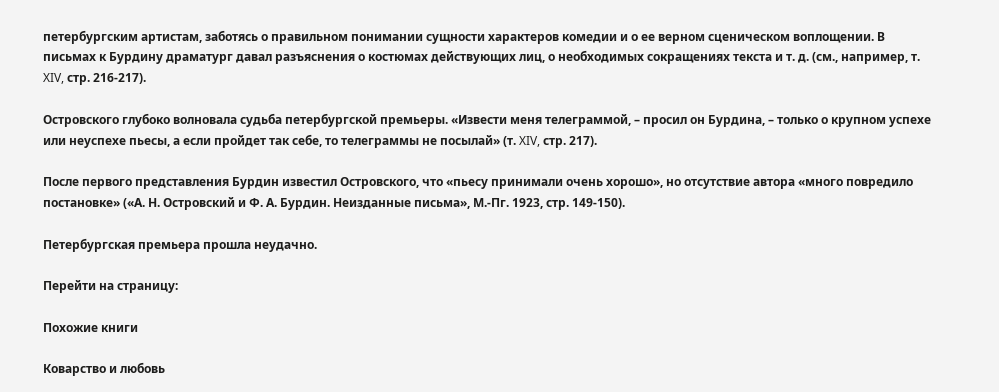петербургским артистам, заботясь о правильном понимании сущности характеров комедии и о ее верном сценическом воплощении. В письмах к Бурдину драматург давал разъяснения о костюмах действующих лиц, о необходимых сокращениях текста и т. д. (см., например, т. XIV, стр. 216-217).

Островского глубоко волновала судьба петербургской премьеры. «Извести меня телеграммой, – просил он Бурдина, – только о крупном успехе или неуспехе пьесы, а если пройдет так себе, то телеграммы не посылай» (т. XIV, стр. 217).

После первого представления Бурдин известил Островского, что «пьесу принимали очень хорошо», но отсутствие автора «много повредило постановке» («А. Н. Островский и Ф. А. Бурдин. Неизданные письма», М.-Пг. 1923, стр. 149-150).

Петербургская премьера прошла неудачно.

Перейти на страницу:

Похожие книги

Коварство и любовь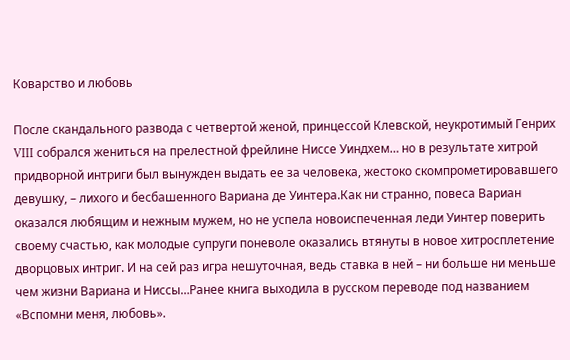Коварство и любовь

После скандального развода с четвертой женой, принцессой Клевской, неукротимый Генрих VIII собрался жениться на прелестной фрейлине Ниссе Уиндхем… но в результате хитрой придворной интриги был вынужден выдать ее за человека, жестоко скомпрометировавшего девушку, – лихого и бесбашенного Вариана де Уинтера.Как ни странно, повеса Вариан оказался любящим и нежным мужем, но не успела новоиспеченная леди Уинтер поверить своему счастью, как молодые супруги поневоле оказались втянуты в новое хитросплетение дворцовых интриг. И на сей раз игра нешуточная, ведь ставка в ней – ни больше ни меньше чем жизни Вариана и Ниссы…Ранее книга выходила в русском переводе под названием «Вспомни меня, любовь».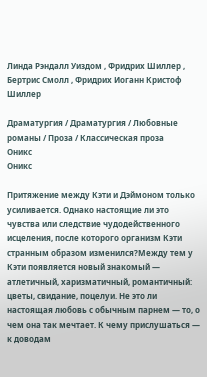Линда Рэндалл Уиздом , Фридрих Шиллер , Бертрис Смолл , Фридрих Иоганн Кристоф Шиллер

Драматургия / Драматургия / Любовные романы / Проза / Классическая проза
Оникс
Оникс

Притяжение между Кэти и Дэймоном только усиливается. Однако настоящие ли это чувства или следствие чудодейственного исцеления, после которого организм Кэти странным образом изменился?Между тем у Кэти появляется новый знакомый — атлетичный, харизматичный, романтичный: цветы, свидание, поцелуи. Не это ли настоящая любовь с обычным парнем — то, о чем она так мечтает. К чему прислушаться — к доводам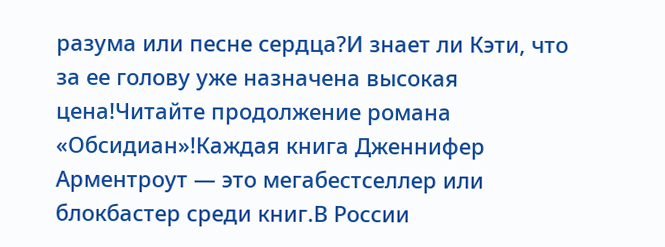разума или песне сердца?И знает ли Кэти, что за ее голову уже назначена высокая цена!Читайте продолжение романа «Обсидиан»!Каждая книга Дженнифер Арментроут — это мегабестселлер или блокбастер среди книг.В России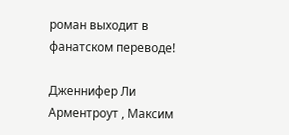роман выходит в фанатском переводе!

Дженнифер Ли Арментроут , Максим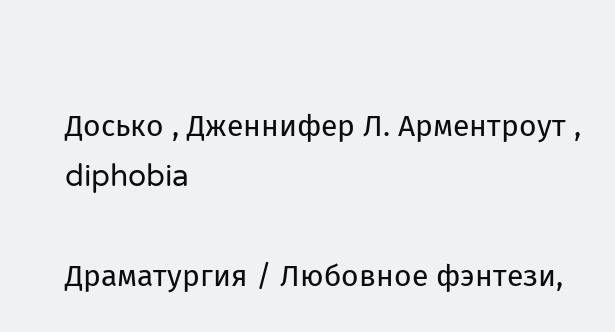Досько , Дженнифер Л. Арментроут , diphobia

Драматургия / Любовное фэнтези,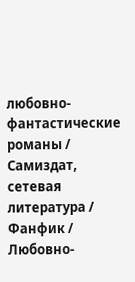любовно-фантастические романы / Самиздат, сетевая литература / Фанфик / Любовно-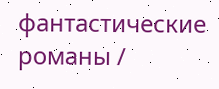фантастические романы /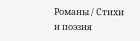Романы / Стихи и поэзия